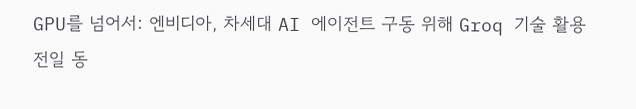GPU를 넘어서: 엔비디아, 차세대 AI 에이전트 구동 위해 Groq 기술 활용
전일 동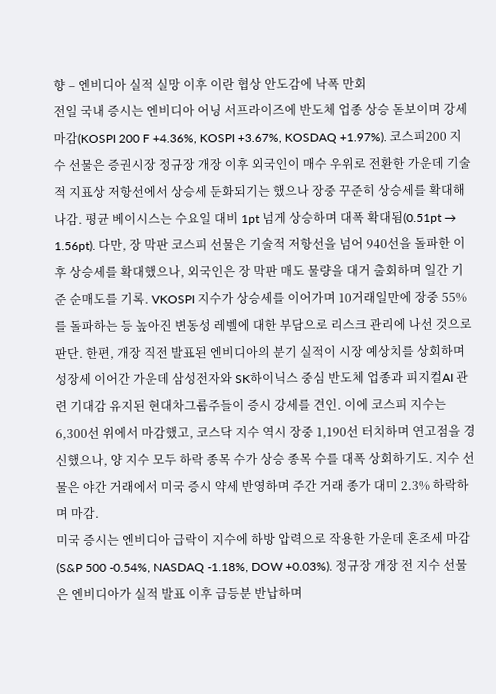향 – 엔비디아 실적 실망 이후 이란 협상 안도감에 낙폭 만회
전일 국내 증시는 엔비디아 어닝 서프라이즈에 반도체 업종 상승 돋보이며 강세 마감(KOSPI 200 F +4.36%, KOSPI +3.67%, KOSDAQ +1.97%). 코스피200 지수 선물은 증권시장 정규장 개장 이후 외국인이 매수 우위로 전환한 가운데 기술적 지표상 저항선에서 상승세 둔화되기는 했으나 장중 꾸준히 상승세를 확대해나감. 평균 베이시스는 수요일 대비 1pt 넘게 상승하며 대폭 확대됨(0.51pt → 1.56pt). 다만, 장 막판 코스피 선물은 기술적 저항선을 넘어 940선을 돌파한 이후 상승세를 확대했으나, 외국인은 장 막판 매도 물량을 대거 출회하며 일간 기준 순매도를 기록. VKOSPI 지수가 상승세를 이어가며 10거래일만에 장중 55%를 돌파하는 등 높아진 변동성 레벨에 대한 부담으로 리스크 관리에 나선 것으로 판단. 한편, 개장 직전 발표된 엔비디아의 분기 실적이 시장 예상치를 상회하며 성장세 이어간 가운데 삼성전자와 SK하이닉스 중심 반도체 업종과 피지컬AI 관련 기대감 유지된 현대차그룹주들이 증시 강세를 견인. 이에 코스피 지수는 6,300선 위에서 마감했고, 코스닥 지수 역시 장중 1,190선 터치하며 연고점을 경신했으나, 양 지수 모두 하락 종목 수가 상승 종목 수를 대폭 상회하기도. 지수 선물은 야간 거래에서 미국 증시 약세 반영하며 주간 거래 종가 대미 2.3% 하락하며 마감.
미국 증시는 엔비디아 급락이 지수에 하방 압력으로 작용한 가운데 혼조세 마감(S&P 500 -0.54%, NASDAQ -1.18%, DOW +0.03%). 정규장 개장 전 지수 선물은 엔비디아가 실적 발표 이후 급등분 반납하며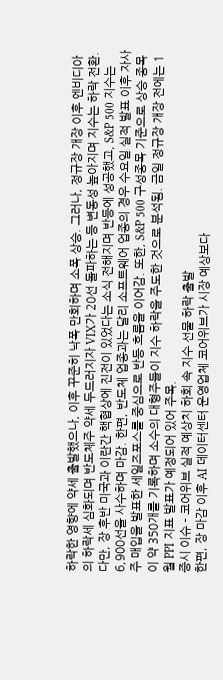하락한 영향에 약세 출발했으나, 이후 꾸준히 낙폭 만회하며 소폭 상승. 그러나, 정규장 개장 이후 엔비디아의 하락세 심화되며 반도체주 약세 두드러지자 VIX가 20선 돌파하는 등 변동성 높아지며 지수는 하락 전환. 다만, 장 후반 미국과 이란간 핵협상에 진전이 있었다는 소식 전해지며 반등에 성공했고, S&P 500 지수는 6,900선을 사수하며 마감. 한편, 반도체 업종과는 달리 소프트웨어 업종의 경우 수요일 실적 발표 이후 자사주 매입을 발표한 세일즈포스를 중심으로 반등 흐름을 이어감. 또한, S&P 500 구성종목 기준으로 상승 종목이 약 350개를 기록하며 소수의 대형주들이 지수 하락을 주도한 것으로 분석됨. 금일 정규장 개장 전에는 1월 PPI 지표 발표가 예정되어 있어 주목.
증시 이슈 – 코어위브 실적 예상치 하회 속 지수 선물 하락 출발
한편, 장 마감 이후 AI 데이터센터 운영업체 코어위브가 시장 예상보다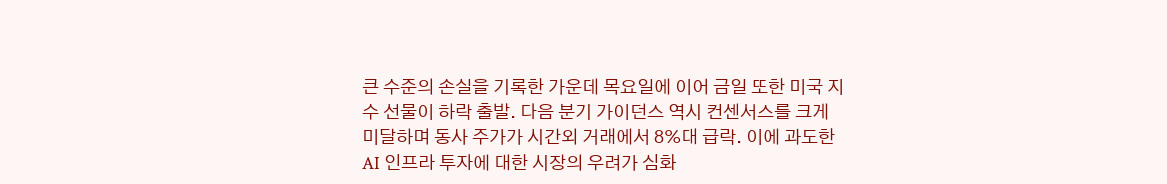큰 수준의 손실을 기록한 가운데 목요일에 이어 금일 또한 미국 지수 선물이 하락 출발. 다음 분기 가이던스 역시 컨센서스를 크게 미달하며 동사 주가가 시간외 거래에서 8%대 급락. 이에 과도한 AI 인프라 투자에 대한 시장의 우려가 심화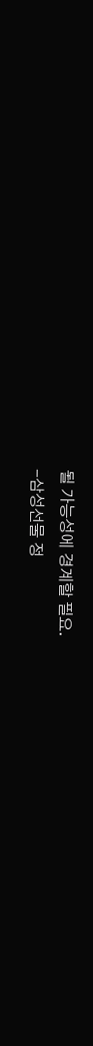될 가능성에 경계할 필요.
-삼성선물 정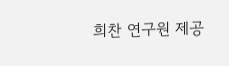희찬 연구원 제공